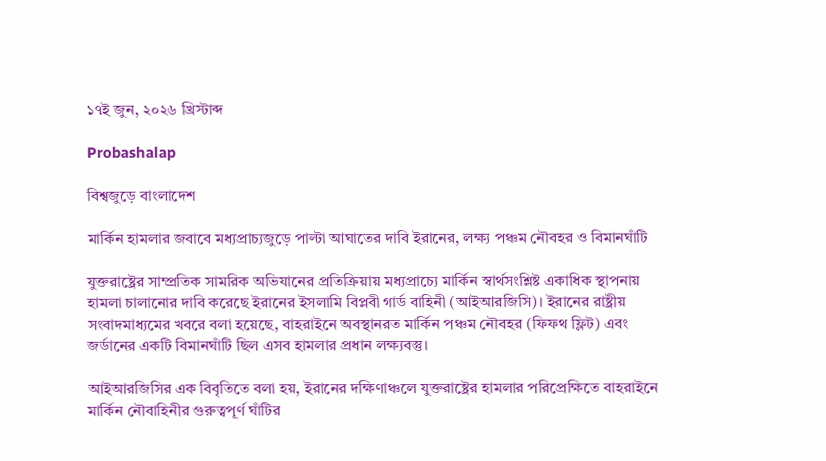১৭ই জুন, ২০২৬ খ্রিস্টাব্দ

Probashalap

বিশ্বজুড়ে বাংলাদেশ

মার্কিন হামলার জবাবে মধ্যপ্রাচ্যজুড়ে পাল্টা আঘাতের দাবি ইরানের, লক্ষ্য পঞ্চম নৌবহর ও বিমানঘাঁটি

যুক্তরাষ্ট্রের সাম্প্রতিক সামরিক অভিযানের প্রতিক্রিয়ায় মধ্যপ্রাচ্যে মার্কিন স্বার্থসংশ্লিষ্ট একাধিক স্থাপনায় হামলা চালানোর দাবি করেছে ইরানের ইসলামি বিপ্লবী গার্ড বাহিনী (আইআরজিসি)। ইরানের রাষ্ট্রীয় সংবাদমাধ্যমের খবরে বলা হয়েছে, বাহরাইনে অবস্থানরত মার্কিন পঞ্চম নৌবহর (ফিফথ ফ্লিট) এবং জর্ডানের একটি বিমানঘাঁটি ছিল এসব হামলার প্রধান লক্ষ্যবস্তু।

আইআরজিসির এক বিবৃতিতে বলা হয়, ইরানের দক্ষিণাঞ্চলে যুক্তরাষ্ট্রের হামলার পরিপ্রেক্ষিতে বাহরাইনে মার্কিন নৌবাহিনীর গুরুত্বপূর্ণ ঘাঁটির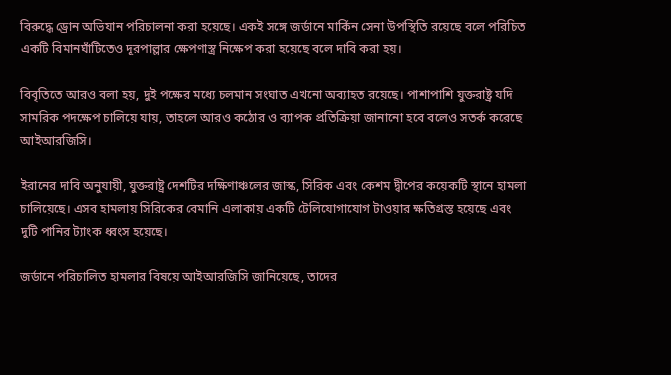বিরুদ্ধে ড্রোন অভিযান পরিচালনা করা হয়েছে। একই সঙ্গে জর্ডানে মার্কিন সেনা উপস্থিতি রয়েছে বলে পরিচিত একটি বিমানঘাঁটিতেও দূরপাল্লার ক্ষেপণাস্ত্র নিক্ষেপ করা হয়েছে বলে দাবি করা হয়।

বিবৃতিতে আরও বলা হয়, দুই পক্ষের মধ্যে চলমান সংঘাত এখনো অব্যাহত রয়েছে। পাশাপাশি যুক্তরাষ্ট্র যদি সামরিক পদক্ষেপ চালিয়ে যায়, তাহলে আরও কঠোর ও ব্যাপক প্রতিক্রিয়া জানানো হবে বলেও সতর্ক করেছে আইআরজিসি।

ইরানের দাবি অনুযায়ী, যুক্তরাষ্ট্র দেশটির দক্ষিণাঞ্চলের জাস্ক, সিরিক এবং কেশম দ্বীপের কয়েকটি স্থানে হামলা চালিয়েছে। এসব হামলায় সিরিকের বেমানি এলাকায় একটি টেলিযোগাযোগ টাওয়ার ক্ষতিগ্রস্ত হয়েছে এবং দুটি পানির ট্যাংক ধ্বংস হয়েছে।

জর্ডানে পরিচালিত হামলার বিষয়ে আইআরজিসি জানিয়েছে, তাদের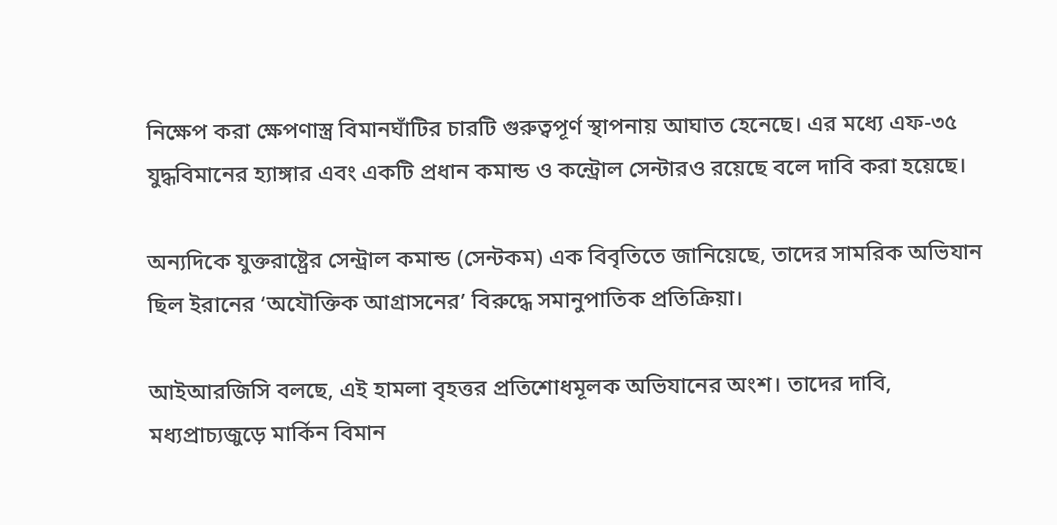নিক্ষেপ করা ক্ষেপণাস্ত্র বিমানঘাঁটির চারটি গুরুত্বপূর্ণ স্থাপনায় আঘাত হেনেছে। এর মধ্যে এফ-৩৫ যুদ্ধবিমানের হ্যাঙ্গার এবং একটি প্রধান কমান্ড ও কন্ট্রোল সেন্টারও রয়েছে বলে দাবি করা হয়েছে।

অন্যদিকে যুক্তরাষ্ট্রের সেন্ট্রাল কমান্ড (সেন্টকম) এক বিবৃতিতে জানিয়েছে, তাদের সামরিক অভিযান ছিল ইরানের ‘অযৌক্তিক আগ্রাসনের’ বিরুদ্ধে সমানুপাতিক প্রতিক্রিয়া।

আইআরজিসি বলছে, এই হামলা বৃহত্তর প্রতিশোধমূলক অভিযানের অংশ। তাদের দাবি, মধ্যপ্রাচ্যজুড়ে মার্কিন বিমান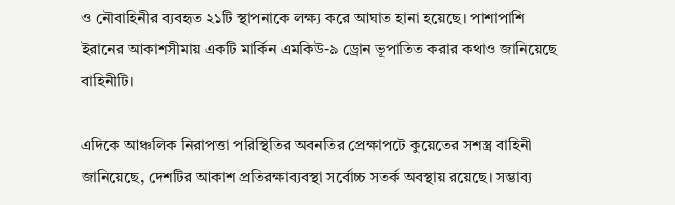ও নৌবাহিনীর ব্যবহৃত ২১টি স্থাপনাকে লক্ষ্য করে আঘাত হানা হয়েছে। পাশাপাশি ইরানের আকাশসীমায় একটি মার্কিন এমকিউ-৯ ড্রোন ভূপাতিত করার কথাও জানিয়েছে বাহিনীটি।

এদিকে আঞ্চলিক নিরাপত্তা পরিস্থিতির অবনতির প্রেক্ষাপটে কুয়েতের সশস্ত্র বাহিনী জানিয়েছে, দেশটির আকাশ প্রতিরক্ষাব্যবস্থা সর্বোচ্চ সতর্ক অবস্থায় রয়েছে। সম্ভাব্য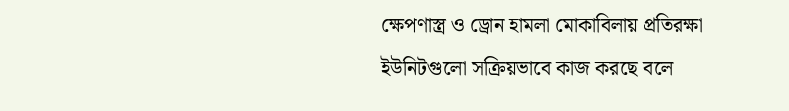ক্ষেপণাস্ত্র ও ড্রোন হামলা মোকাবিলায় প্রতিরক্ষা ইউনিটগুলো সক্রিয়ভাবে কাজ করছে বলে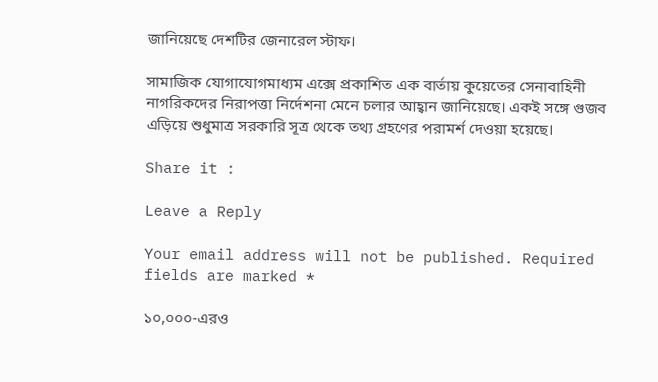জানিয়েছে দেশটির জেনারেল স্টাফ।

সামাজিক যোগাযোগমাধ্যম এক্সে প্রকাশিত এক বার্তায় কুয়েতের সেনাবাহিনী নাগরিকদের নিরাপত্তা নির্দেশনা মেনে চলার আহ্বান জানিয়েছে। একই সঙ্গে গুজব এড়িয়ে শুধুমাত্র সরকারি সূত্র থেকে তথ্য গ্রহণের পরামর্শ দেওয়া হয়েছে।

Share it :

Leave a Reply

Your email address will not be published. Required fields are marked *

১০,০০০-এরও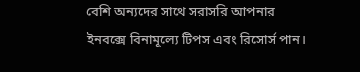বেশি অন্যদের সাথে সরাসরি আপনার ইনবক্সে বিনামূল্যে টিপস এবং রিসোর্স পান।